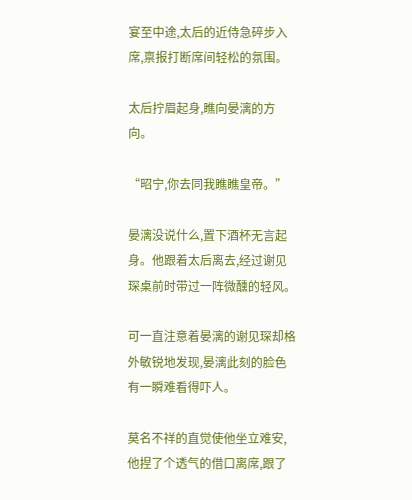宴至中途,太后的近侍急碎步入席,禀报打断席间轻松的氛围。

太后拧眉起身,瞧向晏漓的方向。

“昭宁,你去同我瞧瞧皇帝。”

晏漓没说什么,置下酒杯无言起身。他跟着太后离去,经过谢见琛桌前时带过一阵微醺的轻风。

可一直注意着晏漓的谢见琛却格外敏锐地发现,晏漓此刻的脸色有一瞬难看得吓人。

莫名不祥的直觉使他坐立难安,他捏了个透气的借口离席,跟了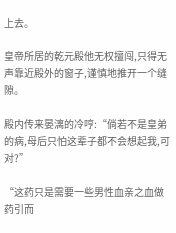上去。

皇帝所居的乾元殿他无权擅闯,只得无声靠近殿外的窗子,谨慎地推开一个缝隙。

殿内传来晏漓的冷哼:“倘若不是皇弟的病,母后只怕这辈子都不会想起我,可对?”

“这药只是需要一些男性血亲之血做药引而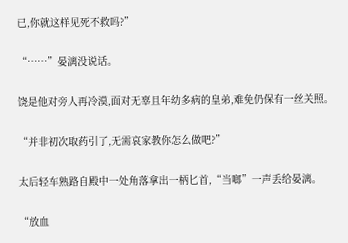已,你就这样见死不救吗?”

“……”晏漓没说话。

饶是他对旁人再冷漠,面对无辜且年幼多病的皇弟,难免仍保有一丝关照。

“并非初次取药引了,无需哀家教你怎么做吧?”

太后轻车熟路自殿中一处角落拿出一柄匕首,“当啷”一声丢给晏漓。

“放血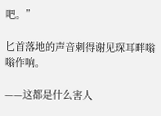吧。”

匕首落地的声音刺得谢见琛耳畔嗡嗡作响。

——这都是什么害人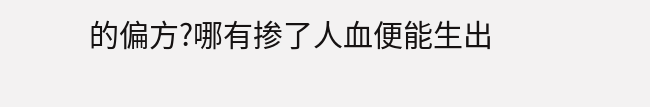的偏方?哪有掺了人血便能生出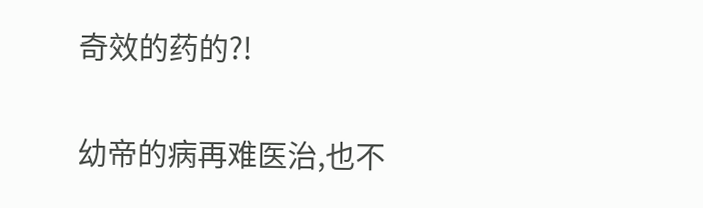奇效的药的?!

幼帝的病再难医治,也不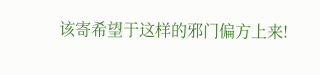该寄希望于这样的邪门偏方上来!